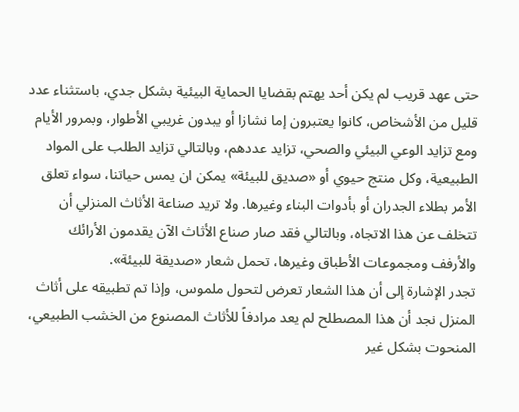حتى عهد قريب لم يكن أحد يهتم بقضايا الحماية البيئية بشكل جدي، باستثناء عدد قليل من الأشخاص، كانوا يعتبرون إما نشازا أو يبدون غريبي الأطوار، وبمرور الأيام ومع تزايد الوعي البيئي والصحي، تزايد عددهم، وبالتالي تزايد الطلب على المواد الطبيعية، وكل منتج حيوي أو «صديق للبيئة» يمكن ان يمس حياتنا، سواء تعلق الأمر بطلاء الجدران أو بأدوات البناء وغيرها. ولا تريد صناعة الأثاث المنزلي أن تتخلف عن هذا الاتجاه، وبالتالي فقد صار صناع الأثاث الآن يقدمون الأرائك والأرفف ومجموعات الأطباق وغيرها، تحمل شعار «صديقة للبيئة».
تجدر الإشارة إلى أن هذا الشعار تعرض لتحول ملموس، وإذا تم تطبيقه على أثاث المنزل نجد أن هذا المصطلح لم يعد مرادفاً للأثاث المصنوع من الخشب الطبيعي، المنحوت بشكل غير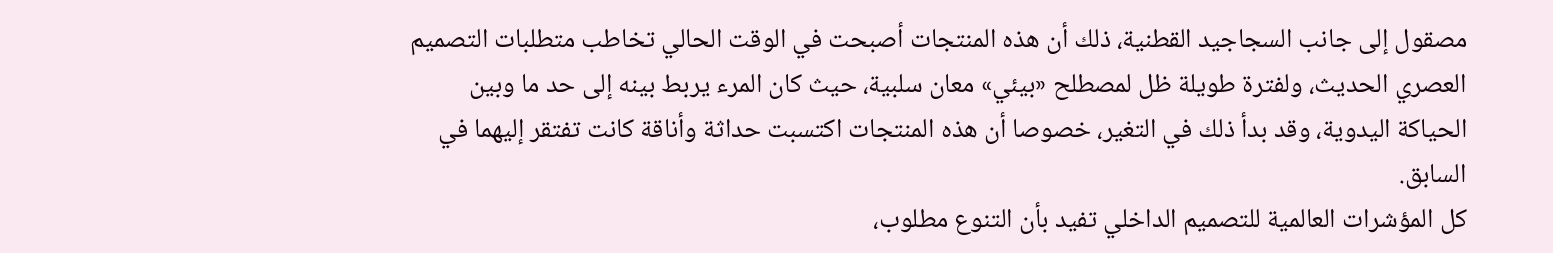مصقول إلى جانب السجاجيد القطنية، ذلك أن هذه المنتجات أصبحت في الوقت الحالي تخاطب متطلبات التصميم العصري الحديث، ولفترة طويلة ظل لمصطلح «بيئي» معان سلبية، حيث كان المرء يربط بينه إلى حد ما وبين الحياكة اليدوية، وقد بدأ ذلك في التغير، خصوصا أن هذه المنتجات اكتسبت حداثة وأناقة كانت تفتقر إليهما في السابق.
كل المؤشرات العالمية للتصميم الداخلي تفيد بأن التنوع مطلوب،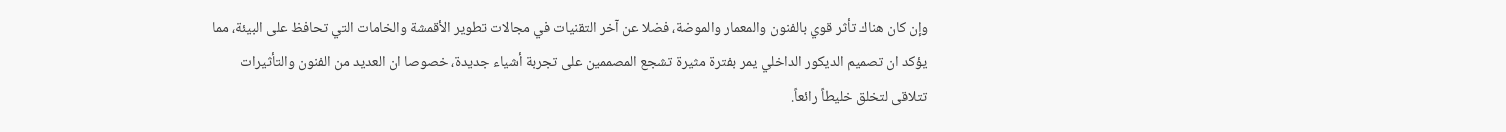وإن كان هناك تأثر قوي بالفنون والمعمار والموضة، فضلا عن آخر التقنيات في مجالات تطوير الأقمشة والخامات التي تحافظ على البيئة، مما يؤكد ان تصميم الديكور الداخلي يمر بفترة مثيرة تشجع المصممين على تجربة أشياء جديدة، خصوصا ان العديد من الفنون والتأثيرات تتلاقى لتخلق خليطاً رائعاً.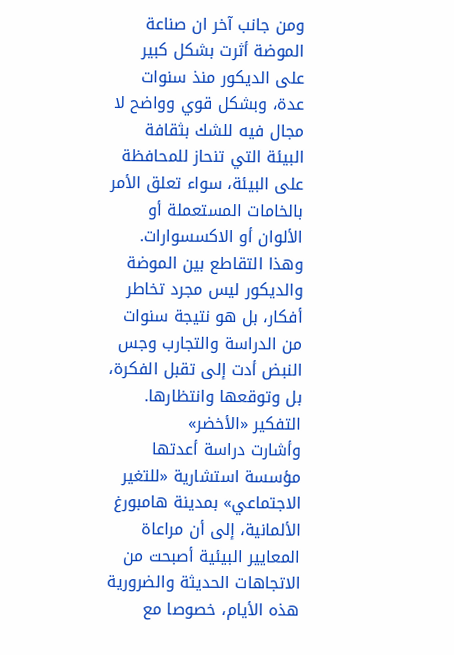ومن جانب آخر ان صناعة الموضة أثرت بشكل كبير على الديكور منذ سنوات عدة، وبشكل قوي وواضح لا مجال فيه للشك بثقافة البيئة التي تنحاز للمحافظة على البيئة، سواء تعلق الأمر بالخامات المستعملة أو الألوان أو الاكسسوارات. وهذا التقاطع بين الموضة والديكور ليس مجرد تخاطر أفكار، بل هو نتيجة سنوات من الدراسة والتجارب وجس النبض أدت إلى تقبل الفكرة، بل وتوقعها وانتظارها.
التفكير «الأخضر»
وأشارت دراسة أعدتها مؤسسة استشارية «للتغير الاجتماعي» بمدينة هامبورغ الألمانية، إلى أن مراعاة المعايير البيئية أصبحت من الاتجاهات الحديثة والضرورية هذه الأيام، خصوصا مع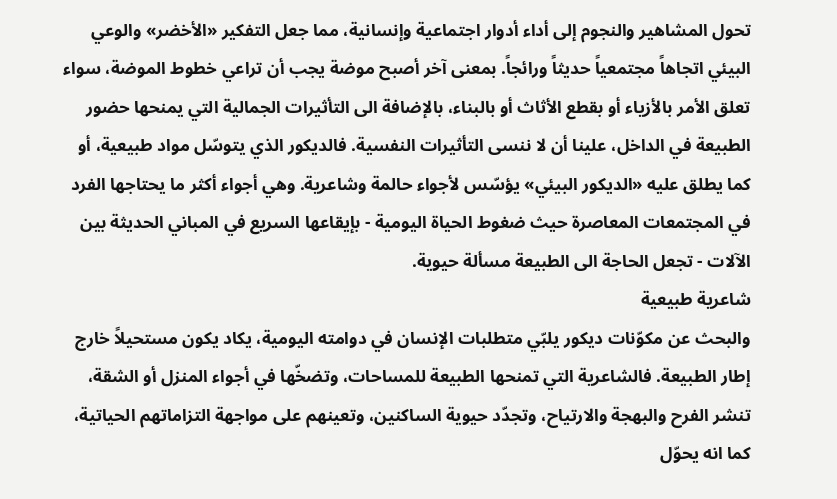تحول المشاهير والنجوم إلى أداء أدوار اجتماعية وإنسانية، مما جعل التفكير «الأخضر» والوعي البيئي اتجاهاً مجتمعياً حديثاً ورائجاً. بمعنى آخر أصبح موضة يجب أن تراعي خطوط الموضة، سواء تعلق الأمر بالأزياء أو بقطع الأثاث أو بالبناء، بالإضافة الى التأثيرات الجمالية التي يمنحها حضور الطبيعة في الداخل، علينا أن لا ننسى التأثيرات النفسية. فالديكور الذي يتوسّل مواد طبيعية، أو كما يطلق عليه «الديكور البيئي» يؤسّس لأجواء حالمة وشاعرية. وهي أجواء أكثر ما يحتاجها الفرد في المجتمعات المعاصرة حيث ضغوط الحياة اليومية - بإيقاعها السريع في المباني الحديثة بين الآلات - تجعل الحاجة الى الطبيعة مسألة حيوية.
شاعرية طبيعية
والبحث عن مكوّنات ديكور يلبّي متطلبات الإنسان في دوامته اليومية، يكاد يكون مستحيلاً خارج إطار الطبيعة. فالشاعرية التي تمنحها الطبيعة للمساحات، وتضخّها في أجواء المنزل أو الشقة، تنشر الفرح والبهجة والارتياح، وتجدّد حيوية الساكنين، وتعينهم على مواجهة التزاماتهم الحياتية، كما انه يحوّل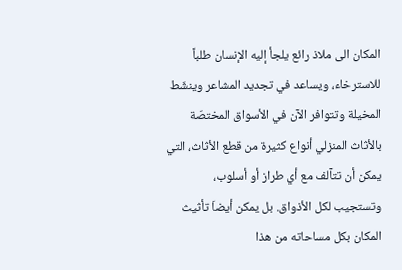المكان الى ملاذ رائع يلجأ إليه الإنسان طلباً للاسترخاء، ويساعد في تجديد المشاعر وينشّط المخيلة وتتوافر الآن في الأسواق المختصّة بالأثاث المنزلي أنواع كثيرة من قطع الأثاث، التي يمكن أن تتآلف مع أي طراز أو أسلوب، وتستجيب لكل الأذواق. بل يمكن أيضاَ تأثيث المكان بكل مساحاته من هذا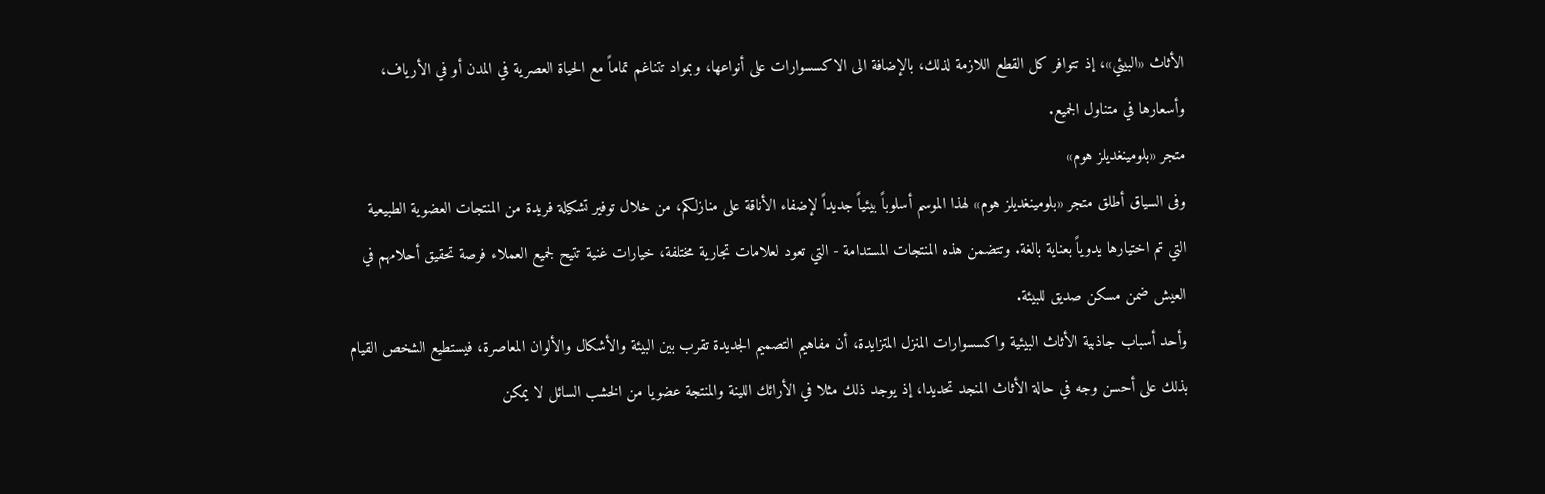الأثاث «البيئي»، إذ تتوافر كل القطع اللازمة لذلك، بالإضافة الى الاكسسوارات على أنواعها، وبمواد تتناغم تماماً مع الحياة العصرية في المدن أو في الأرياف، وأسعارها في متناول الجميع.
متجر «بلومينغديلز هوم»
وفى السياق أطلق متجر «بلومينغديلز هوم» لهذا الموسم أسلوباً بيئياً جديداً لإضفاء الأناقة على منازلكم، من خلال توفير تشكيلة فريدة من المنتجات العضوية الطبيعية التي تم اختيارها يدوياً بعناية بالغة. وتتضمن هذه المنتجات المستدامة - التي تعود لعلامات تجارية مختلفة، خيارات غنية تتيح لجميع العملاء فرصة تحقيق أحلامهم في العيش ضمن مسكن صديق للبيئة.
وأحد أسباب جاذبية الأثاث البيئية واكسسوارات المنزل المتزايدة، أن مفاهيم التصميم الجديدة تقرب بين البيئة والأشكال والألوان المعاصرة، فيستطيع الشخص القيام بذلك على أحسن وجه في حالة الأثاث المنجد تحديدا، إذ يوجد ذلك مثلا في الأرائك اللينة والمنتجة عضويا من الخشب السائل لا يمكن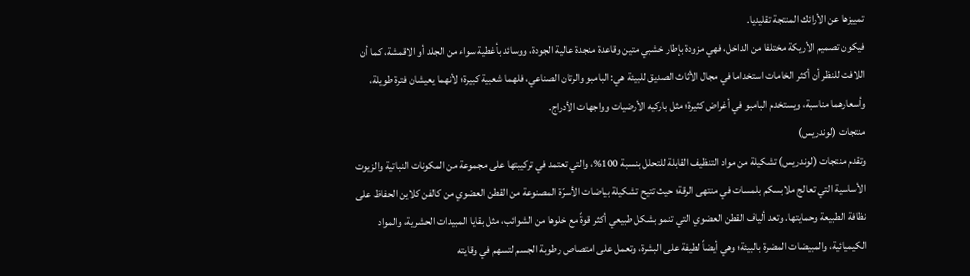تمييزها عن الأرائك المنتجة تقليديا.
فيكون تصميم الأريكة مختلفا من الداخل، فهي مزودة بإطار خشبي متين وقاعدة منجدة عالية الجودة، ووسائد بأغطية سواء من الجلد أو الاقمشة، كما أن اللافت للنظر أن أكثر الخامات استخداما في مجال الأثاث الصديق للبيئة هي: البامبو والرتان الصناعي، فلهما شعبية كبيرة؛ لأنهما يعيشان فترة طويلة، وأسعارهما مناسبة، ويستخدم البامبو في أغراض كثيرة؛ مثل باركيه الأرضيات وواجهات الأدراج.
منتجات (لوندريس)
وتقدم منتجات (لوندريس) تشكيلة من مواد التنظيف القابلة للتحلل بنسبة 100%، والتي تعتمد في تركيبتها على مجموعة من المكونات النباتية والزيوت الأساسية التي تعالج ملابسكم بلمسات في منتهى الرقة؛ حيث تتيح تشكيلة بياضات الأسرّة المصنوعة من القطن العضوي من كالفن كلاين الحفاظ على نظافة الطبيعة وحمايتها. وتعد ألياف القطن العضوي التي تنمو بشكل طبيعي أكثر قوةً مع خلوها من الشوائب، مثل بقايا المبيدات الحشرية، والمواد الكيميائية، والمبيضات المضرة بالبيئة؛ وهي أيضاً لطيفة على البشرة، وتعمل على امتصاص رطوبة الجسم لتسهم في وقايته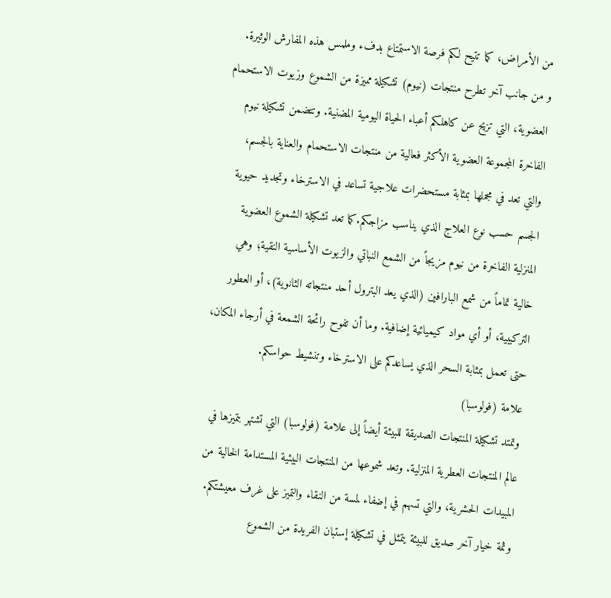من الأمراض، كما تتيح لكم فرصة الاستمتاع بدفء وملمس هذه المفارش الوثيرة.
و من جانب آخر تطرح منتجات (نيوم) تشكيلة مميزة من الشموع وزيوت الاستحمام العضوية، التي تزيح عن كاهلكم أعباء الحياة اليومية المضنية. وتتضمن تشكيلة نيوم الفاخرة المجموعة العضوية الأكثر فعالية من منتجات الاستحمام والعناية بالجسم، والتي تعد في مجملها بمثابة مستحضرات علاجية تساعد في الاسترخاء وتجديد حيوية الجسم حسب نوع العلاج الذي يناسب مزاجكم.كما تعد تشكيلة الشموع العضوية المنزلية الفاخرة من نيوم مزيجاً من الشمع النباتي والزيوت الأساسية النقية؛ وهي خالية تماماً من شمع البارافين (الذي يعد البترول أحد منتجاته الثانوية)، أو العطور التركيبية، أو أي مواد كيميائية إضافية. وما أن تفوح رائحة الشمعة في أرجاء المكان، حتى تعمل بمثابة السحر الذي يساعدكم على الاسترخاء وتنشيط حواسكم.
علامة (فولوسبا)
وتمتد تشكيلة المنتجات الصديقة للبيئة أيضاً إلى علامة (فولوسبا) التي تشتهر بتميزها في عالم المنتجات العطرية المنزلية. وتعد شموعها من المنتجات البيئية المستدامة الخالية من المبيدات الحشرية، والتي تسهم في إضفاء لمسة من النقاء والتميز على غرف معيشتكم. وثمة خيار آخر صديق للبيئة يتمثل في تشكيلة إستبان الفريدة من الشموع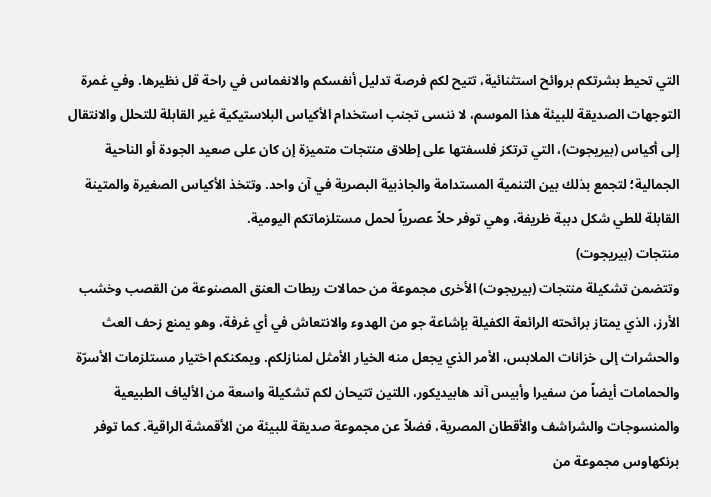التي تحيط بشرتكم بروائح استثنائية، تتيح لكم فرصة تدليل أنفسكم والانغماس في راحة قل نظيرها. وفي غمرة التوجهات الصديقة للبيئة هذا الموسم، لا ننسى تجنب استخدام الأكياس البلاستيكية غير القابلة للتحلل والانتقال إلى أكياس (بيريجوت)، التي ترتكز فلسفتها على إطلاق منتجات متميزة إن كان على صعيد الجودة أو الناحية الجمالية؛ لتجمع بذلك بين التنمية المستدامة والجاذبية البصرية في آن واحد. وتتخذ الأكياس الصغيرة والمتينة القابلة للطي شكل دببة ظريفة، وهي توفر حلاً عصرياً لحمل مستلزماتكم اليومية.
منتجات (بيريجوت)
وتتضمن تشكيلة منتجات (بيريجوت) الأخرى مجموعة من حمالات ربطات العنق المصنوعة من القصب وخشب الأرز، الذي يمتاز برائحته الرائعة الكفيلة بإشاعة جو من الهدوء والانتعاش في أي غرفة، وهو يمنع زحف العث والحشرات إلى خزانات الملابس، الأمر الذي يجعل منه الخيار الأمثل لمنازلكم. ويمكنكم اختيار مستلزمات الأسرّة والحمامات أيضاً من سفيرا وأبيس آند هابيديكور، اللتين تتيحان لكم تشكيلة واسعة من الألياف الطبيعية والمنسوجات والشراشف والأقطان المصرية، فضلاً عن مجموعة صديقة للبيئة من الأقمشة الراقية. كما توفر برنكهاوس مجموعة من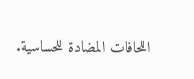اللحافات المضادة للحساسية.